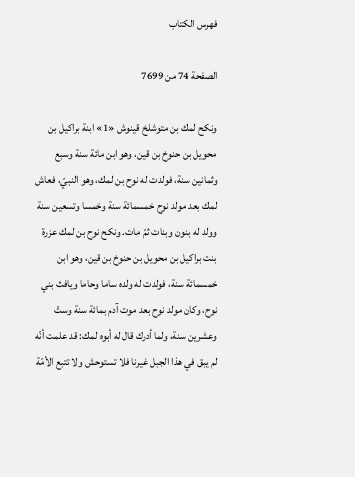فهرس الكتاب

الصفحة 74 من 7699

ونكح لمك بن متوشلخ قينوش «1» ابنة براكيل بن محويل بن حنوخ بن قين، وهو ابن مائة سنة وسبع وثمانين سنة، فولدت له نوح بن لمك، وهو النبيّ، فعاش لمك بعد مولد نوح خمسمائة سنة وخمسا وتسعين سنة وولد له بنون وبنات ثمّ مات. ونكح نوح بن لمك عزرة بنت براكيل بن محويل بن حنوخ بن قين، وهو ابن خمسمائة سنة، فولدت له ولده ساما وحاما ويافث بني نوح، وكان مولد نوح بعد موت آدم بمائة سنة وستّ وعشرين سنة، ولما أدرك قال له أبوه لمك: قد علمت أنّه لم يبق في هذا الجبل غيرنا فلا تستوحش ولا تتبع الأمّة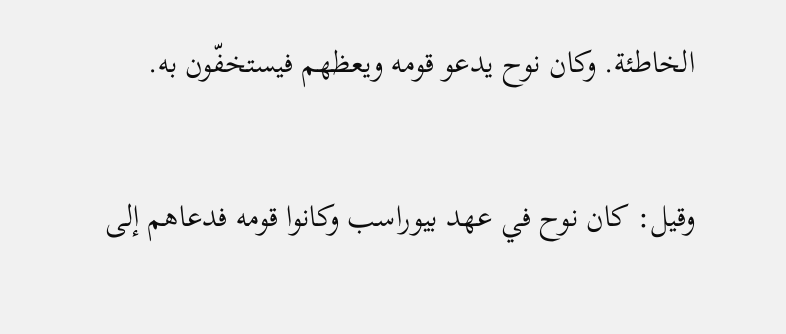الخاطئة. وكان نوح يدعو قومه ويعظهم فيستخفّون به.

وقيل: كان نوح في عهد بيوراسب وكانوا قومه فدعاهم إلى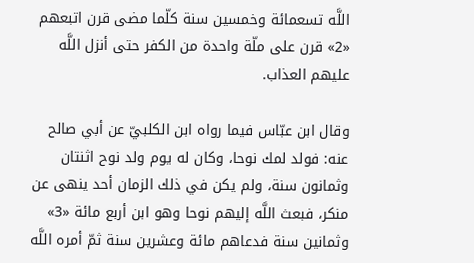اللَّه تسعمائة وخمسين سنة كلّما مضى قرن اتبعهم «2» قرن على ملّة واحدة من الكفر حتى أنزل اللَّه عليهم العذاب.

وقال ابن عبّاس فيما رواه ابن الكلبيّ عن أبي صالح عنه: فولد لمك نوحا، وكان له يوم ولد نوح اثنتان وثمانون سنة، ولم يكن في ذلك الزمان أحد ينهى عن منكر، فبعث اللَّه إليهم نوحا وهو ابن أربع مائة «3» وثمانين سنة فدعاهم مائة وعشرين سنة ثمّ أمره اللَّه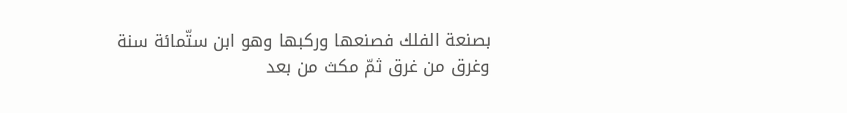بصنعة الفلك فصنعها وركبها وهو ابن ستّمائة سنة وغرق من غرق ثمّ مكث من بعد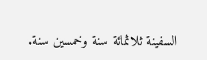السفينة ثلاثمائة سنة وخمسين سنة.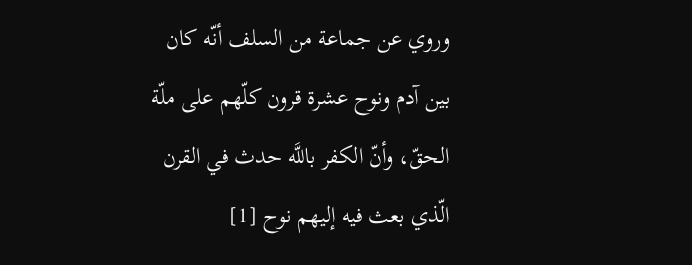وروي عن جماعة من السلف أنّه كان بين آدم ونوح عشرة قرون كلّهم على ملّة الحقّ، وأنّ الكفر باللَّه حدث في القرن الّذي بعث فيه إليهم نوح [1]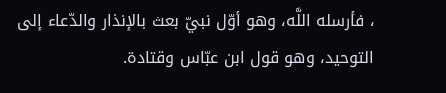، فأرسله اللَّه، وهو أوّل نبيّ بعث بالإنذار والدّعاء إلى التوحيد، وهو قول ابن عبّاس وقتادة.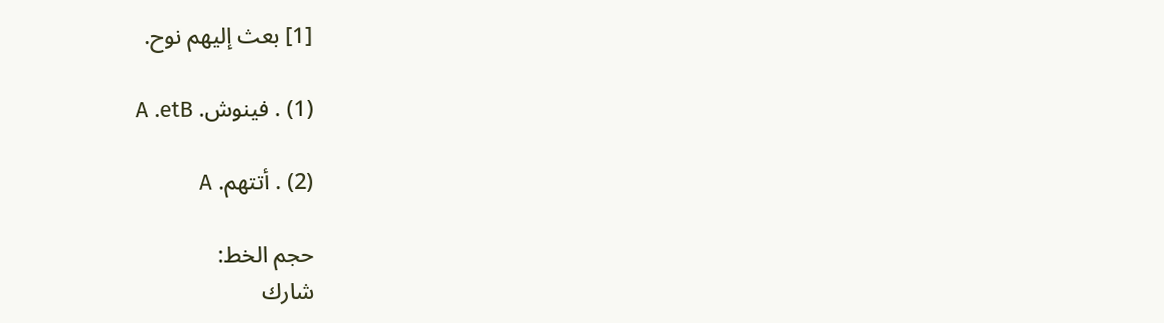[1] بعث إليهم نوح.

(1) . فينوش. A .etB

(2) . أتتهم. A

حجم الخط:
شارك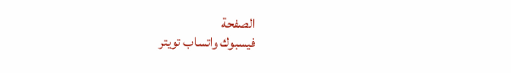الصفحة
فيسبوك واتساب تويتر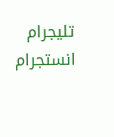تليجرام انستجرام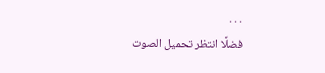. . .
فضلًا انتظر تحميل الصوت